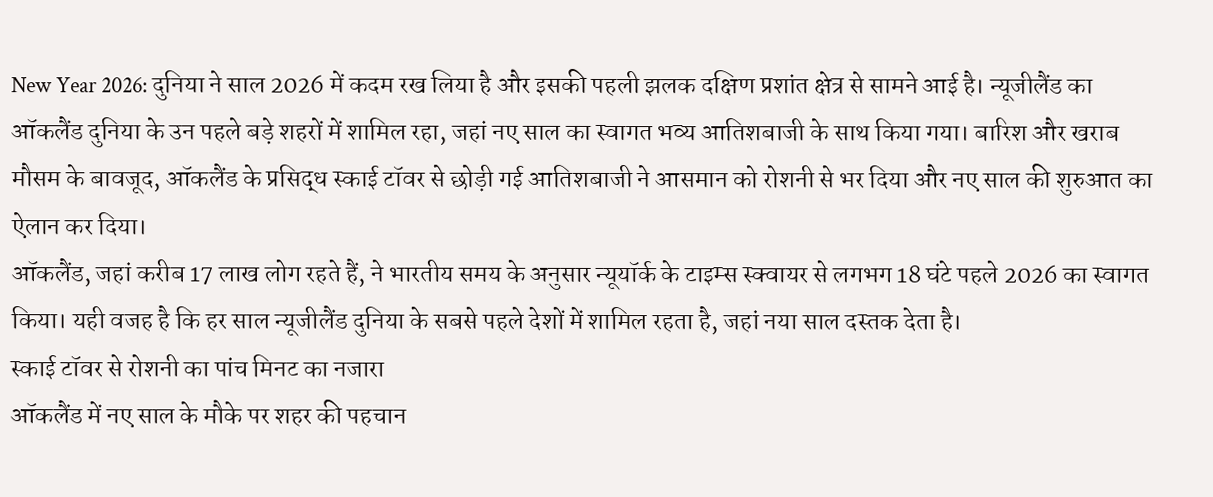New Year 2026: दुनिया ने साल 2026 में कदम रख लिया है और इसकी पहली झलक दक्षिण प्रशांत क्षेत्र से सामने आई है। न्यूजीलैंड का ऑकलैंड दुनिया के उन पहले बड़े शहरों में शामिल रहा, जहां नए साल का स्वागत भव्य आतिशबाजी के साथ किया गया। बारिश और खराब मौसम के बावजूद, ऑकलैंड के प्रसिद्ध स्काई टॉवर से छोड़ी गई आतिशबाजी ने आसमान को रोशनी से भर दिया और नए साल की शुरुआत का ऐलान कर दिया।
ऑकलैंड, जहां करीब 17 लाख लोग रहते हैं, ने भारतीय समय के अनुसार न्यूयॉर्क के टाइम्स स्क्वायर से लगभग 18 घंटे पहले 2026 का स्वागत किया। यही वजह है कि हर साल न्यूजीलैंड दुनिया के सबसे पहले देशों में शामिल रहता है, जहां नया साल दस्तक देता है।
स्काई टॉवर से रोशनी का पांच मिनट का नजारा
ऑकलैंड में नए साल के मौके पर शहर की पहचान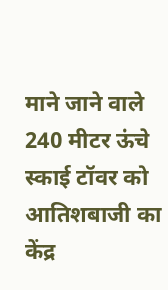माने जाने वाले 240 मीटर ऊंचे स्काई टॉवर को आतिशबाजी का केंद्र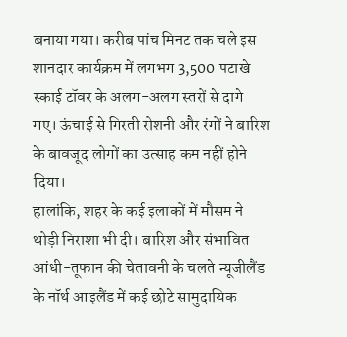बनाया गया। करीब पांच मिनट तक चले इस शानदार कार्यक्रम में लगभग 3,500 पटाखे स्काई टॉवर के अलग-अलग स्तरों से दागे गए। ऊंचाई से गिरती रोशनी और रंगों ने बारिश के बावजूद लोगों का उत्साह कम नहीं होने दिया।
हालांकि, शहर के कई इलाकों में मौसम ने थोड़ी निराशा भी दी। बारिश और संभावित आंधी-तूफान की चेतावनी के चलते न्यूजीलैंड के नॉर्थ आइलैंड में कई छोटे सामुदायिक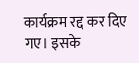कार्यक्रम रद्द कर दिए गए। इसके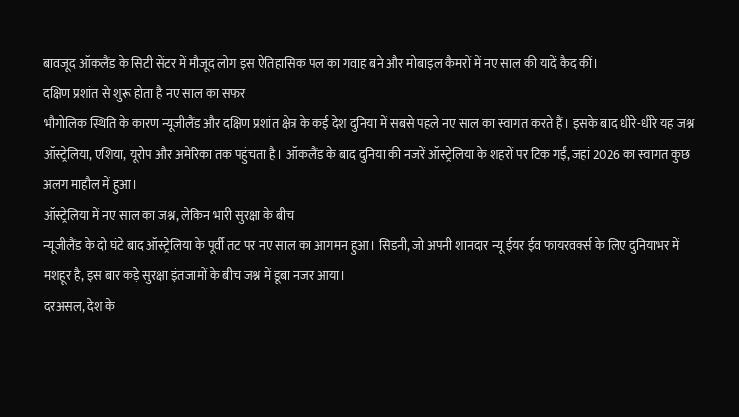बावजूद ऑकलैंड के सिटी सेंटर में मौजूद लोग इस ऐतिहासिक पल का गवाह बने और मोबाइल कैमरों में नए साल की यादें कैद कीं।
दक्षिण प्रशांत से शुरू होता है नए साल का सफर
भौगोलिक स्थिति के कारण न्यूजीलैंड और दक्षिण प्रशांत क्षेत्र के कई देश दुनिया में सबसे पहले नए साल का स्वागत करते हैं। इसके बाद धीरे-धीरे यह जश्न ऑस्ट्रेलिया, एशिया, यूरोप और अमेरिका तक पहुंचता है। ऑकलैंड के बाद दुनिया की नजरें ऑस्ट्रेलिया के शहरों पर टिक गईं, जहां 2026 का स्वागत कुछ अलग माहौल में हुआ।
ऑस्ट्रेलिया में नए साल का जश्न, लेकिन भारी सुरक्षा के बीच
न्यूजीलैंड के दो घंटे बाद ऑस्ट्रेलिया के पूर्वी तट पर नए साल का आगमन हुआ। सिडनी, जो अपनी शानदार न्यू ईयर ईव फायरवर्क्स के लिए दुनियाभर में मशहूर है, इस बार कड़े सुरक्षा इंतजामों के बीच जश्न में डूबा नजर आया।
दरअसल, देश के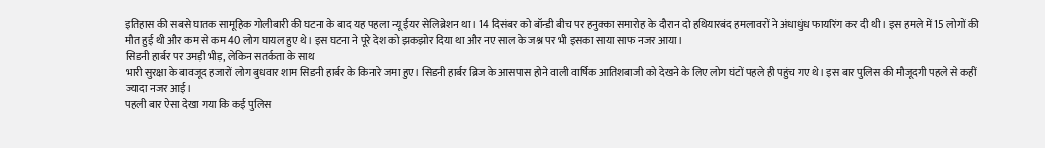इतिहास की सबसे घातक सामूहिक गोलीबारी की घटना के बाद यह पहला न्यू ईयर सेलिब्रेशन था। 14 दिसंबर को बॉन्डी बीच पर हनुक्का समारोह के दौरान दो हथियारबंद हमलावरों ने अंधाधुंध फायरिंग कर दी थी। इस हमले में 15 लोगों की मौत हुई थी और कम से कम 40 लोग घायल हुए थे। इस घटना ने पूरे देश को झकझोर दिया था और नए साल के जश्न पर भी इसका साया साफ नजर आया।
सिडनी हार्बर पर उमड़ी भीड़, लेकिन सतर्कता के साथ
भारी सुरक्षा के बावजूद हजारों लोग बुधवार शाम सिडनी हार्बर के किनारे जमा हुए। सिडनी हार्बर ब्रिज के आसपास होने वाली वार्षिक आतिशबाजी को देखने के लिए लोग घंटों पहले ही पहुंच गए थे। इस बार पुलिस की मौजूदगी पहले से कहीं ज्यादा नजर आई।
पहली बार ऐसा देखा गया कि कई पुलिस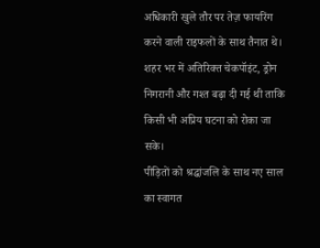अधिकारी खुले तौर पर तेज़ फायरिंग करने वाली राइफलों के साथ तैनात थे। शहर भर में अतिरिक्त चेकपॉइंट, ड्रोन निगरानी और गश्त बढ़ा दी गई थी ताकि किसी भी अप्रिय घटना को रोका जा सके।
पीड़ितों को श्रद्धांजलि के साथ नए साल का स्वागत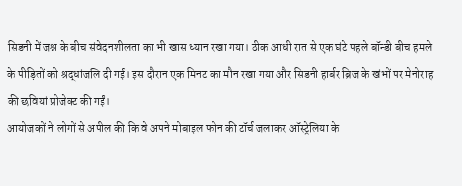सिडनी में जश्न के बीच संवेदनशीलता का भी खास ध्यान रखा गया। ठीक आधी रात से एक घंटे पहले बॉन्डी बीच हमले के पीड़ितों को श्रद्धांजलि दी गई। इस दौरान एक मिनट का मौन रखा गया और सिडनी हार्बर ब्रिज के खंभों पर मेनोराह की छवियां प्रोजेक्ट की गईं।
आयोजकों ने लोगों से अपील की कि वे अपने मोबाइल फोन की टॉर्च जलाकर ऑस्ट्रेलिया के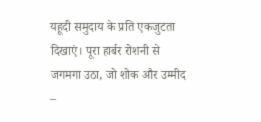यहूदी समुदाय के प्रति एकजुटता दिखाएं। पूरा हार्बर रोशनी से जगमगा उठा, जो शोक और उम्मीद –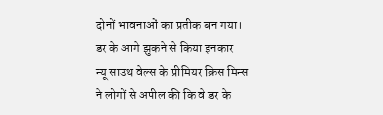दोनों भावनाओं का प्रतीक बन गया।
डर के आगे झुकने से किया इनकार
न्यू साउथ वेल्स के प्रीमियर क्रिस मिन्स ने लोगों से अपील की कि वे डर के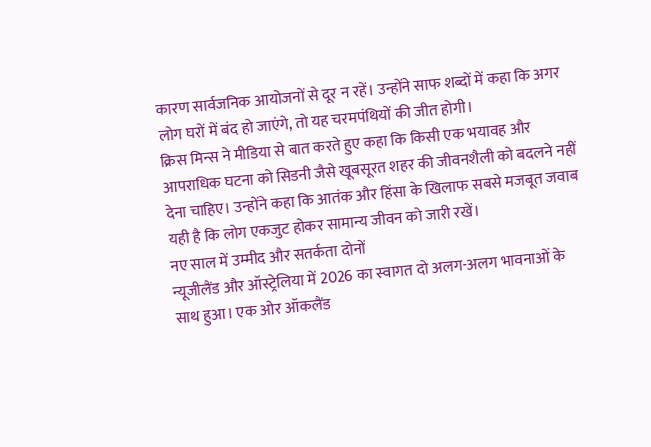कारण सार्वजनिक आयोजनों से दूर न रहें। उन्होंने साफ शब्दों में कहा कि अगर लोग घरों में बंद हो जाएंगे, तो यह चरमपंथियों की जीत होगी।
क्रिस मिन्स ने मीडिया से बात करते हुए कहा कि किसी एक भयावह और आपराधिक घटना को सिडनी जैसे खूबसूरत शहर की जीवनशैली को बदलने नहीं देना चाहिए। उन्होंने कहा कि आतंक और हिंसा के खिलाफ सबसे मजबूत जवाब यही है कि लोग एकजुट होकर सामान्य जीवन को जारी रखें।
नए साल में उम्मीद और सतर्कता दोनों
न्यूजीलैंड और ऑस्ट्रेलिया में 2026 का स्वागत दो अलग-अलग भावनाओं के साथ हुआ। एक ओर ऑकलैंड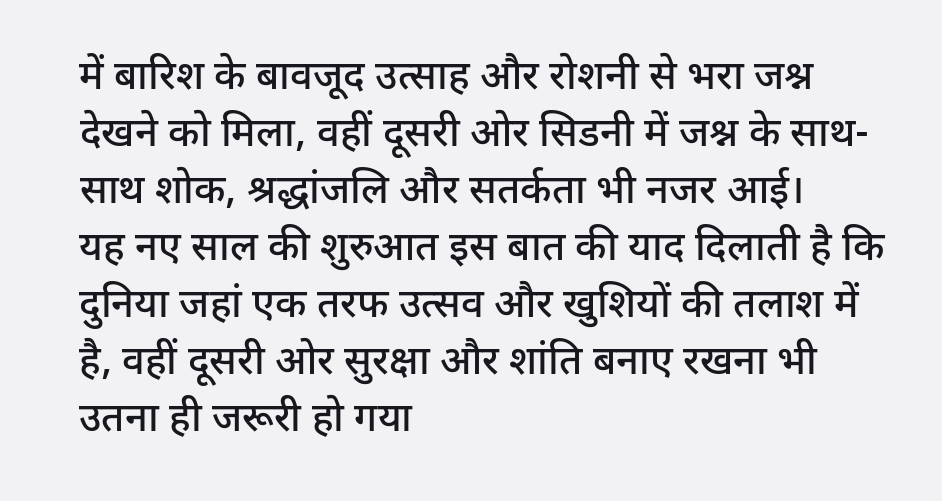में बारिश के बावजूद उत्साह और रोशनी से भरा जश्न देखने को मिला, वहीं दूसरी ओर सिडनी में जश्न के साथ-साथ शोक, श्रद्धांजलि और सतर्कता भी नजर आई।
यह नए साल की शुरुआत इस बात की याद दिलाती है कि दुनिया जहां एक तरफ उत्सव और खुशियों की तलाश में है, वहीं दूसरी ओर सुरक्षा और शांति बनाए रखना भी उतना ही जरूरी हो गया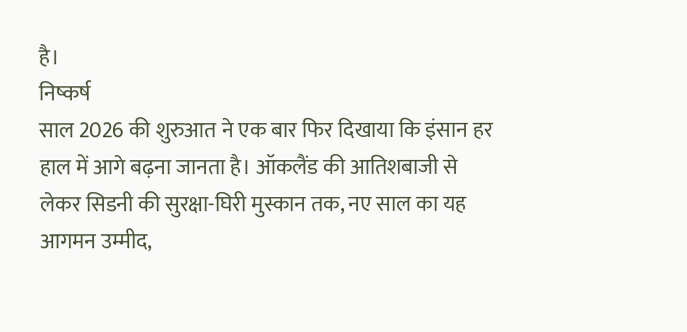है।
निष्कर्ष
साल 2026 की शुरुआत ने एक बार फिर दिखाया कि इंसान हर हाल में आगे बढ़ना जानता है। ऑकलैंड की आतिशबाजी से लेकर सिडनी की सुरक्षा-घिरी मुस्कान तक, नए साल का यह आगमन उम्मीद,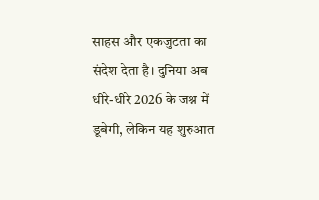साहस और एकजुटता का संदेश देता है। दुनिया अब धीरे-धीरे 2026 के जश्न में डूबेगी, लेकिन यह शुरुआत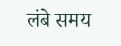लंबे समय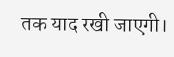तक याद रखी जाएगी।